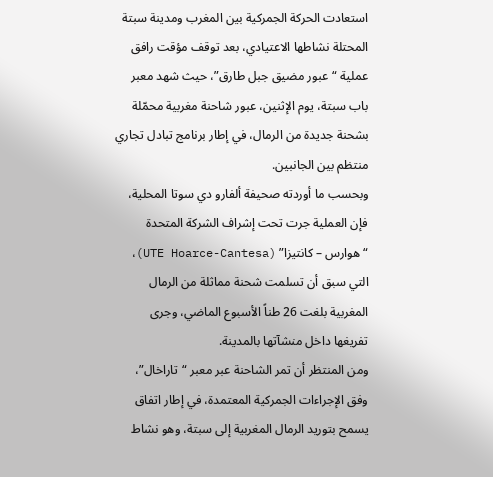استعادت الحركة الجمركية بين المغرب ومدينة سبتة المحتلة نشاطها الاعتيادي، بعد توقف مؤقت رافق عملية “عبور مضيق جبل طارق”، حيث شهد معبر باب سبتة، يوم الإثنين، عبور شاحنة مغربية محمّلة بشحنة جديدة من الرمال، في إطار برنامج تبادل تجاري منتظم بين الجانبين.
وبحسب ما أوردته صحيفة ألفارو دي سوتا المحلية، فإن العملية جرت تحت إشراف الشركة المتحدة “هوارس – كانتيزا” (UTE Hoarce-Cantesa)، التي سبق أن تسلمت شحنة مماثلة من الرمال المغربية بلغت 26 طناً الأسبوع الماضي، وجرى تفريغها داخل منشآتها بالمدينة.
ومن المنتظر أن تمر الشاحنة عبر معبر “تاراخال”، وفق الإجراءات الجمركية المعتمدة، في إطار اتفاق يسمح بتوريد الرمال المغربية إلى سبتة، وهو نشاط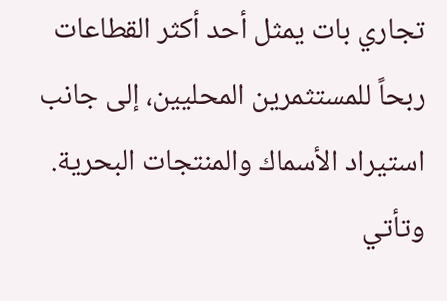تجاري بات يمثل أحد أكثر القطاعات ربحاً للمستثمرين المحليين، إلى جانب استيراد الأسماك والمنتجات البحرية.
وتأتي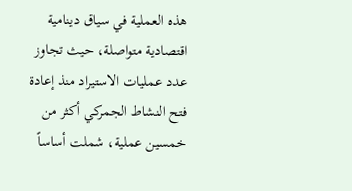هذه العملية في سياق دينامية اقتصادية متواصلة، حيث تجاوز عدد عمليات الاستيراد منذ إعادة فتح النشاط الجمركي أكثر من خمسين عملية، شملت أساساً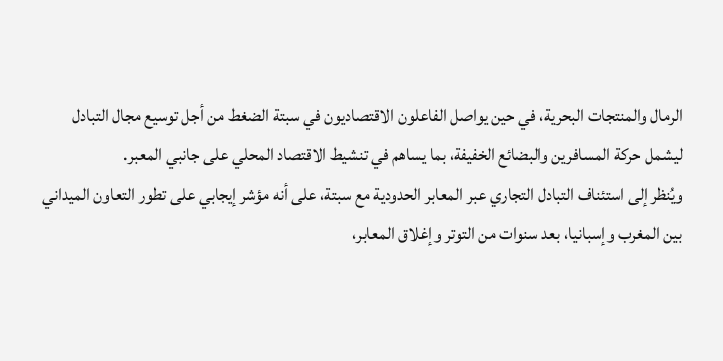الرمال والمنتجات البحرية، في حين يواصل الفاعلون الاقتصاديون في سبتة الضغط من أجل توسيع مجال التبادل ليشمل حركة المسافرين والبضائع الخفيفة، بما يساهم في تنشيط الاقتصاد المحلي على جانبي المعبر.
ويُنظر إلى استئناف التبادل التجاري عبر المعابر الحدودية مع سبتة، على أنه مؤشر إيجابي على تطور التعاون الميداني بين المغرب وإسبانيا، بعد سنوات من التوتر وإغلاق المعابر،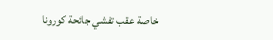خاصة عقب تفشي جائحة كورونا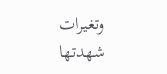وتغيرات شهدتها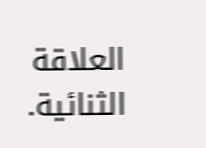العلاقة الثنائية.